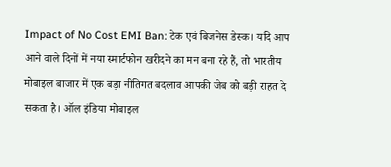Impact of No Cost EMI Ban: टेक एवं बिजनेस डेस्क। यदि आप आने वाले दिनों में नया स्मार्टफोन खरीदने का मन बना रहे हैं, तो भारतीय मोबाइल बाजार में एक बड़ा नीतिगत बदलाव आपकी जेब को बड़ी राहत दे सकता है। ऑल इंडिया मोबाइल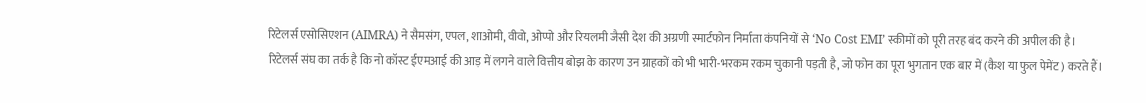रिटेलर्स एसोसिएशन (AIMRA) ने सैमसंग, एपल, शाओमी, वीवो, ओप्पो और रियलमी जैसी देश की अग्रणी स्मार्टफोन निर्माता कंपनियों से ‘No Cost EMI’ स्कीमों को पूरी तरह बंद करने की अपील की है।
रिटेलर्स संघ का तर्क है कि नो कॉस्ट ईएमआई की आड़ में लगने वाले वित्तीय बोझ के कारण उन ग्राहकों को भी भारी-भरकम रकम चुकानी पड़ती है, जो फोन का पूरा भुगतान एक बार में (कैश या फुल पेमेंट) करते हैं।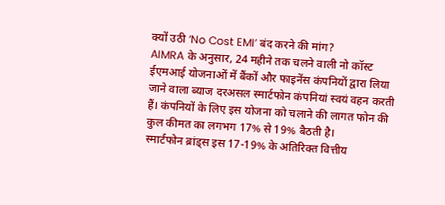क्यों उठी ‘No Cost EMI’ बंद करने की मांग?
AIMRA के अनुसार, 24 महीने तक चलने वाली नो कॉस्ट ईएमआई योजनाओं में बैंकों और फाइनेंस कंपनियों द्वारा लिया जाने वाला ब्याज दरअसल स्मार्टफोन कंपनियां स्वयं वहन करती हैं। कंपनियों के लिए इस योजना को चलाने की लागत फोन की कुल कीमत का लगभग 17% से 19% बैठती है।
स्मार्टफोन ब्रांड्स इस 17-19% के अतिरिक्त वित्तीय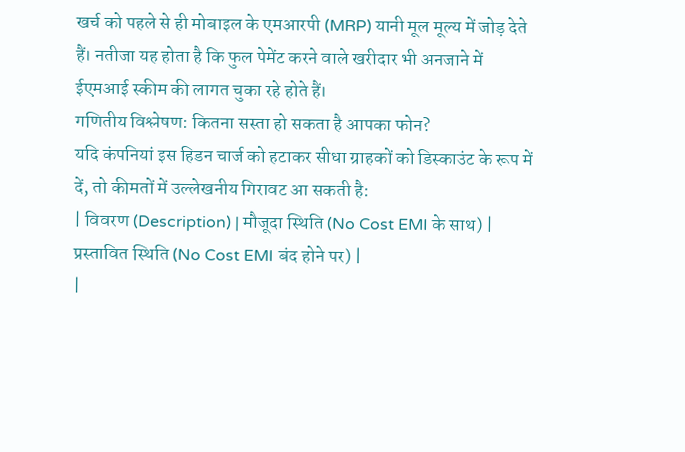खर्च को पहले से ही मोबाइल के एमआरपी (MRP) यानी मूल मूल्य में जोड़ देते हैं। नतीजा यह होता है कि फुल पेमेंट करने वाले खरीदार भी अनजाने में ईएमआई स्कीम की लागत चुका रहे होते हैं।
गणितीय विश्लेषण: कितना सस्ता हो सकता है आपका फोन?
यदि कंपनियां इस हिडन चार्ज को हटाकर सीधा ग्राहकों को डिस्काउंट के रूप में दें, तो कीमतों में उल्लेखनीय गिरावट आ सकती है:
| विवरण (Description) | मौजूदा स्थिति (No Cost EMI के साथ) | प्रस्तावित स्थिति (No Cost EMI बंद होने पर) |
|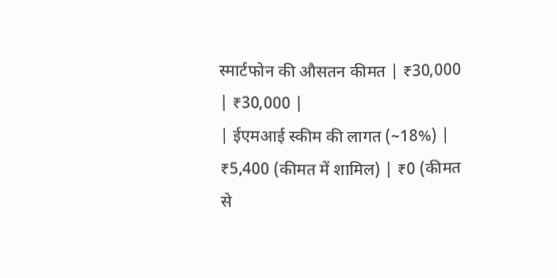स्मार्टफोन की औसतन कीमत | ₹30,000 | ₹30,000 |
| ईएमआई स्कीम की लागत (~18%) | ₹5,400 (कीमत में शामिल) | ₹0 (कीमत से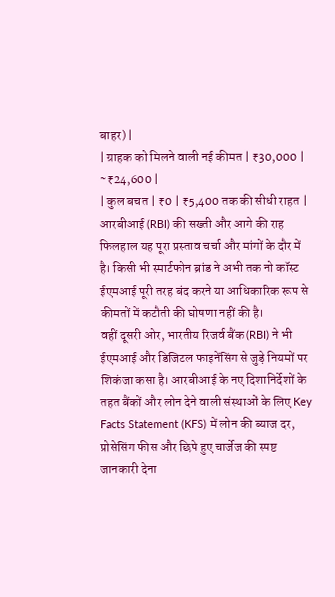बाहर) |
| ग्राहक को मिलने वाली नई कीमत | ₹30,000 | ~₹24,600 |
| कुल बचत | ₹0 | ₹5,400 तक की सीधी राहत |
आरबीआई (RBI) की सख्ती और आगे की राह
फिलहाल यह पूरा प्रस्ताव चर्चा और मांगों के दौर में है। किसी भी स्मार्टफोन ब्रांड ने अभी तक नो कॉस्ट ईएमआई पूरी तरह बंद करने या आधिकारिक रूप से कीमतों में कटौती की घोषणा नहीं की है।
वहीं दूसरी ओर, भारतीय रिजर्व बैंक (RBI) ने भी ईएमआई और डिजिटल फाइनेंसिंग से जुड़े नियमों पर शिकंजा कसा है। आरबीआई के नए दिशानिर्देशों के तहत बैंकों और लोन देने वाली संस्थाओं के लिए Key Facts Statement (KFS) में लोन की ब्याज दर, प्रोसेसिंग फीस और छिपे हुए चार्जेज की स्पष्ट जानकारी देना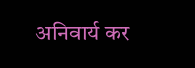अनिवार्य कर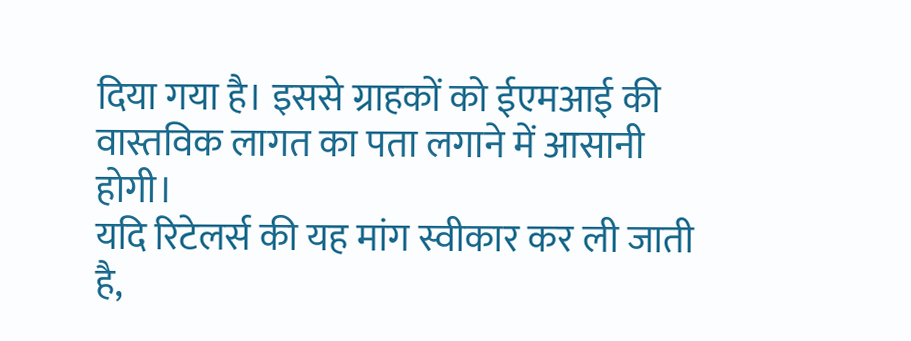दिया गया है। इससे ग्राहकों को ईएमआई की वास्तविक लागत का पता लगाने में आसानी होगी।
यदि रिटेलर्स की यह मांग स्वीकार कर ली जाती है,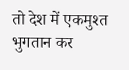तो देश में एकमुश्त भुगतान कर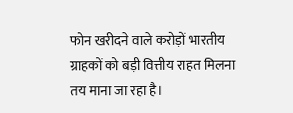फोन खरीदने वाले करोड़ों भारतीय ग्राहकों को बड़ी वित्तीय राहत मिलना तय माना जा रहा है।